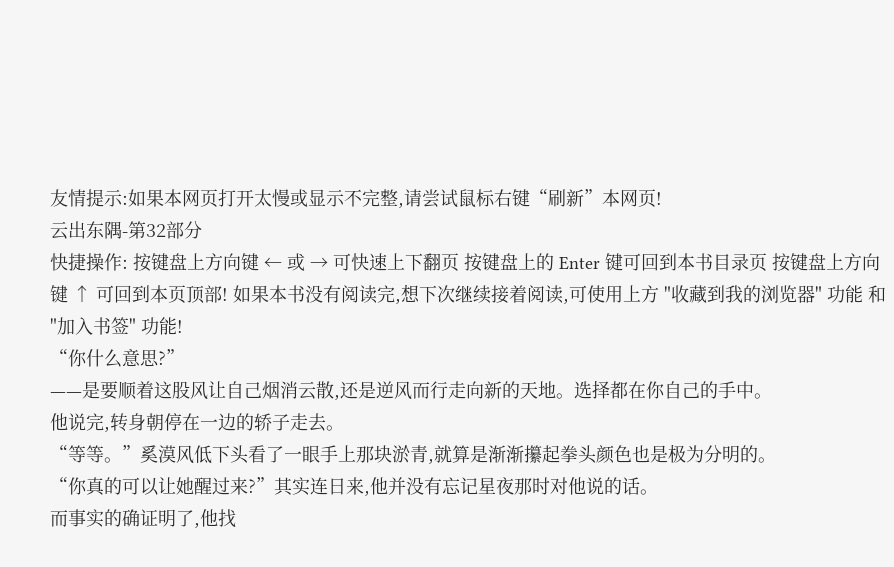友情提示:如果本网页打开太慢或显示不完整,请尝试鼠标右键“刷新”本网页!
云出东隅-第32部分
快捷操作: 按键盘上方向键 ← 或 → 可快速上下翻页 按键盘上的 Enter 键可回到本书目录页 按键盘上方向键 ↑ 可回到本页顶部! 如果本书没有阅读完,想下次继续接着阅读,可使用上方 "收藏到我的浏览器" 功能 和 "加入书签" 功能!
“你什么意思?”
——是要顺着这股风让自己烟消云散,还是逆风而行走向新的天地。选择都在你自己的手中。
他说完,转身朝停在一边的轿子走去。
“等等。”奚漠风低下头看了一眼手上那块淤青,就算是渐渐攥起拳头颜色也是极为分明的。
“你真的可以让她醒过来?”其实连日来,他并没有忘记星夜那时对他说的话。
而事实的确证明了,他找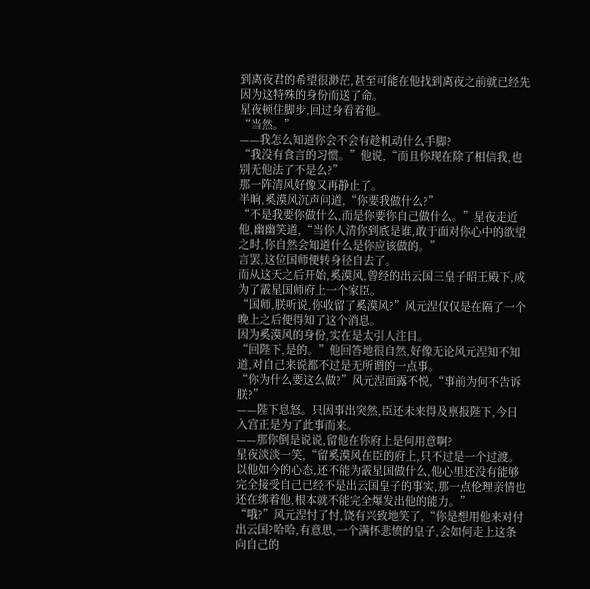到离夜君的希望很渺茫,甚至可能在他找到离夜之前就已经先因为这特殊的身份而送了命。
星夜顿住脚步,回过身看着他。
“当然。”
——我怎么知道你会不会有趁机动什么手脚?
“我没有食言的习惯。”他说,“而且你现在除了相信我,也别无他法了不是么?”
那一阵清风好像又再静止了。
半晌,奚漠风沉声问道,“你要我做什么?”
“不是我要你做什么,而是你要你自己做什么。”星夜走近他,幽幽笑道,“当你人清你到底是谁,敢于面对你心中的欲望之时,你自然会知道什么是你应该做的。”
言罢,这位国师便转身径自去了。
而从这天之后开始,奚漠风,曾经的出云国三皇子昭王殿下,成为了霰星国师府上一个家臣。
“国师,朕听说,你收留了奚漠风?”风元涅仅仅是在隔了一个晚上之后便得知了这个消息。
因为奚漠风的身份,实在是太引人注目。
“回陛下,是的。”他回答地很自然,好像无论风元涅知不知道,对自己来说都不过是无所谓的一点事。
“你为什么要这么做?”风元涅面露不悦,“事前为何不告诉朕?”
——陛下息怒。只因事出突然,臣还未来得及禀报陛下,今日入宫正是为了此事而来。
——那你倒是说说,留他在你府上是何用意啊?
星夜淡淡一笑,“留奚漠风在臣的府上,只不过是一个过渡。以他如今的心态,还不能为霰星国做什么,他心里还没有能够完全接受自己已经不是出云国皇子的事实,那一点伦理亲情也还在绑着他,根本就不能完全爆发出他的能力。”
“哦?”风元涅忖了忖,饶有兴致地笑了,“你是想用他来对付出云国?哈哈,有意思,一个满怀悲愤的皇子,会如何走上这条向自己的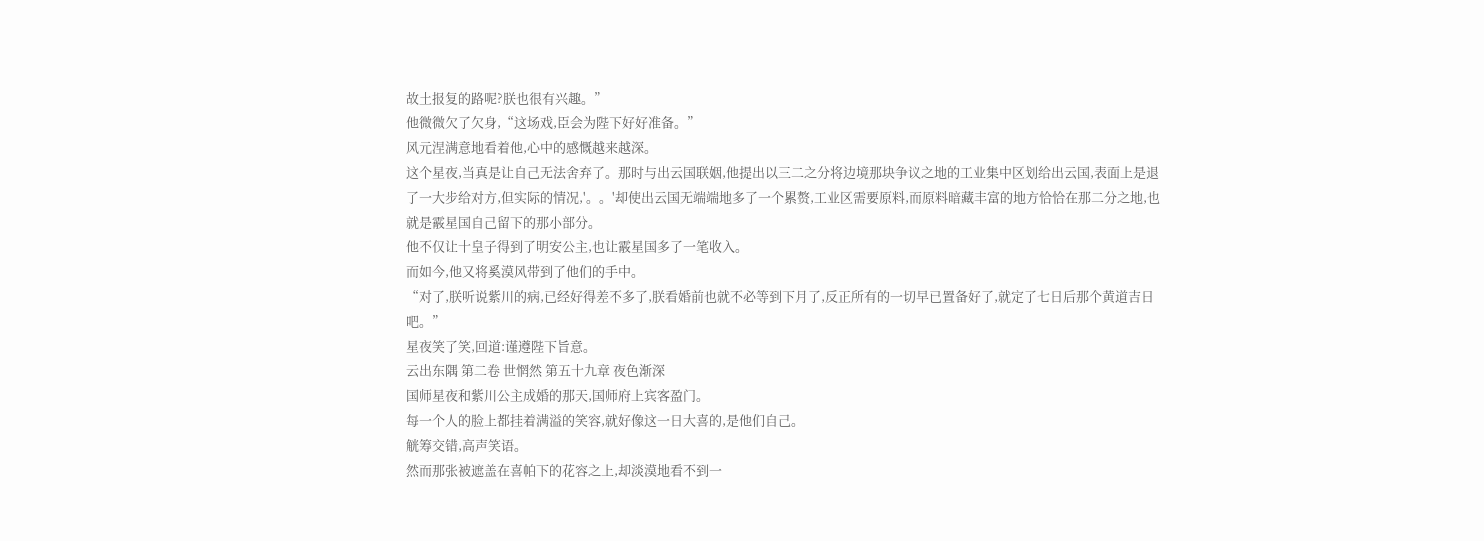故土报复的路呢?朕也很有兴趣。”
他微微欠了欠身,“这场戏,臣会为陛下好好准备。”
风元涅满意地看着他,心中的感慨越来越深。
这个星夜,当真是让自己无法舍弃了。那时与出云国联姻,他提出以三二之分将边境那块争议之地的工业集中区划给出云国,表面上是退了一大步给对方,但实际的情况,'。。'却使出云国无端端地多了一个累赘,工业区需要原料,而原料暗藏丰富的地方恰恰在那二分之地,也就是霰星国自己留下的那小部分。
他不仅让十皇子得到了明安公主,也让霰星国多了一笔收入。
而如今,他又将奚漠风带到了他们的手中。
“对了,朕听说紫川的病,已经好得差不多了,朕看婚前也就不必等到下月了,反正所有的一切早已置备好了,就定了七日后那个黄道吉日吧。”
星夜笑了笑,回道:谨遵陛下旨意。
云出东隅 第二卷 世惘然 第五十九章 夜色渐深
国师星夜和紫川公主成婚的那天,国师府上宾客盈门。
每一个人的脸上都挂着满溢的笑容,就好像这一日大喜的,是他们自己。
觥筹交错,高声笑语。
然而那张被遮盖在喜帕下的花容之上,却淡漠地看不到一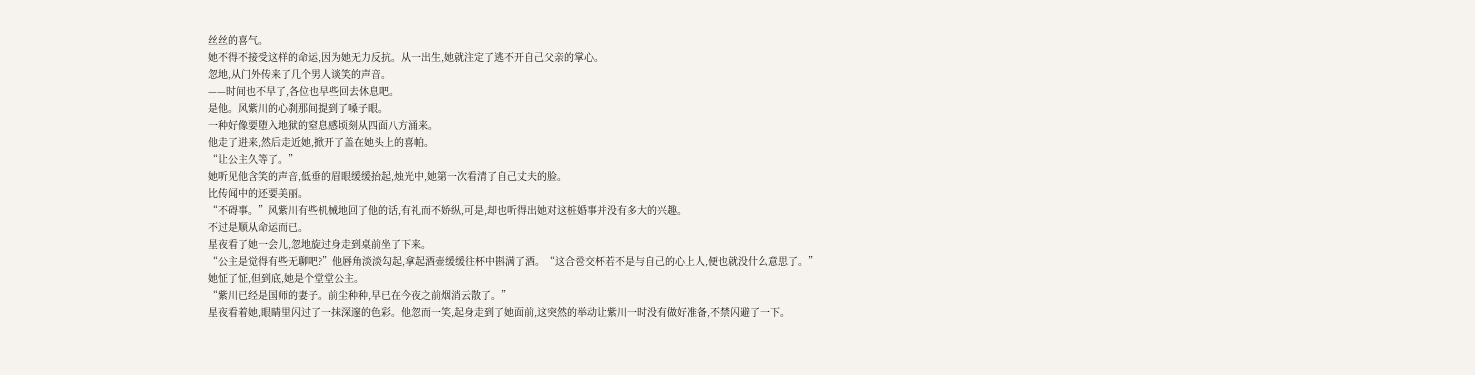丝丝的喜气。
她不得不接受这样的命运,因为她无力反抗。从一出生,她就注定了逃不开自己父亲的掌心。
忽地,从门外传来了几个男人谈笑的声音。
——时间也不早了,各位也早些回去休息吧。
是他。风紫川的心刹那间提到了嗓子眼。
一种好像要堕入地狱的窒息感顷刻从四面八方涌来。
他走了进来,然后走近她,掀开了盖在她头上的喜帕。
“让公主久等了。”
她听见他含笑的声音,低垂的眉眼缓缓抬起,烛光中,她第一次看清了自己丈夫的脸。
比传闻中的还要美丽。
“不碍事。”风紫川有些机械地回了他的话,有礼而不娇纵,可是,却也听得出她对这桩婚事并没有多大的兴趣。
不过是顺从命运而已。
星夜看了她一会儿,忽地旋过身走到桌前坐了下来。
“公主是觉得有些无聊吧?”他唇角淡淡勾起,拿起酒壶缓缓往杯中斟满了酒。“这合卺交杯若不是与自己的心上人,便也就没什么意思了。”
她怔了怔,但到底,她是个堂堂公主。
“紫川已经是国师的妻子。前尘种种,早已在今夜之前烟消云散了。”
星夜看着她,眼睛里闪过了一抹深邃的色彩。他忽而一笑,起身走到了她面前,这突然的举动让紫川一时没有做好准备,不禁闪避了一下。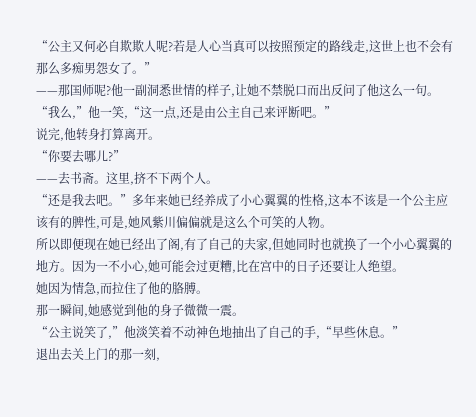“公主又何必自欺欺人呢?若是人心当真可以按照预定的路线走,这世上也不会有那么多痴男怨女了。”
——那国师呢?他一副洞悉世情的样子,让她不禁脱口而出反问了他这么一句。
“我么,”他一笑,“这一点,还是由公主自己来评断吧。”
说完,他转身打算离开。
“你要去哪儿?”
——去书斋。这里,挤不下两个人。
“还是我去吧。”多年来她已经养成了小心翼翼的性格,这本不该是一个公主应该有的脾性,可是,她风紫川偏偏就是这么个可笑的人物。
所以即便现在她已经出了阁,有了自己的夫家,但她同时也就换了一个小心翼翼的地方。因为一不小心,她可能会过更糟,比在宫中的日子还要让人绝望。
她因为情急,而拉住了他的胳膊。
那一瞬间,她感觉到他的身子微微一震。
“公主说笑了,”他淡笑着不动神色地抽出了自己的手,“早些休息。”
退出去关上门的那一刻,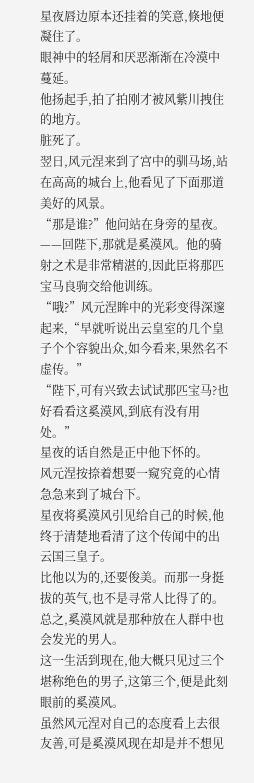星夜唇边原本还挂着的笑意,倏地便凝住了。
眼神中的轻屑和厌恶渐渐在冷漠中蔓延。
他扬起手,拍了拍刚才被风紫川拽住的地方。
脏死了。
翌日,风元涅来到了宫中的驯马场,站在高高的城台上,他看见了下面那道美好的风景。
“那是谁?”他问站在身旁的星夜。
——回陛下,那就是奚漠风。他的骑射之术是非常精湛的,因此臣将那匹宝马良驹交给他训练。
“哦?”风元涅眸中的光彩变得深邃起来,“早就听说出云皇室的几个皇子个个容貌出众,如今看来,果然名不虚传。”
“陛下,可有兴致去试试那匹宝马?也好看看这奚漠风,到底有没有用处。”
星夜的话自然是正中他下怀的。
风元涅按捺着想要一窥究竟的心情急急来到了城台下。
星夜将奚漠风引见给自己的时候,他终于清楚地看清了这个传闻中的出云国三皇子。
比他以为的,还要俊美。而那一身挺拔的英气,也不是寻常人比得了的。
总之,奚漠风就是那种放在人群中也会发光的男人。
这一生活到现在,他大概只见过三个堪称绝色的男子,这第三个,便是此刻眼前的奚漠风。
虽然风元涅对自己的态度看上去很友善,可是奚漠风现在却是并不想见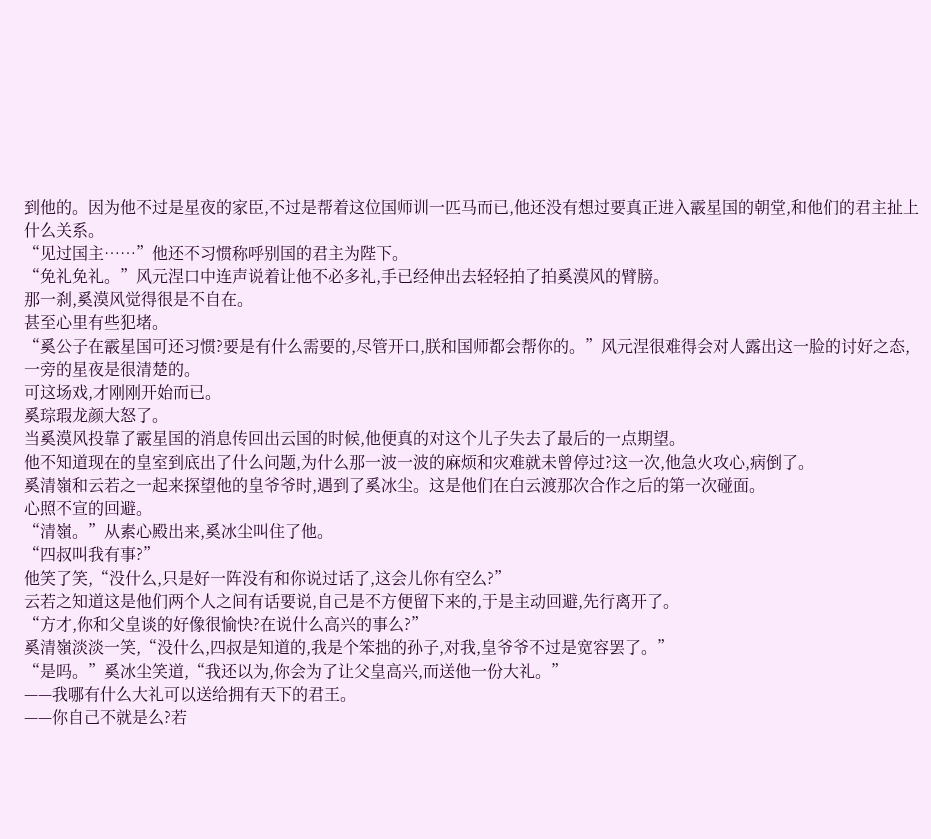到他的。因为他不过是星夜的家臣,不过是帮着这位国师训一匹马而已,他还没有想过要真正进入霰星国的朝堂,和他们的君主扯上什么关系。
“见过国主……”他还不习惯称呼别国的君主为陛下。
“免礼免礼。”风元涅口中连声说着让他不必多礼,手已经伸出去轻轻拍了拍奚漠风的臂膀。
那一刹,奚漠风觉得很是不自在。
甚至心里有些犯堵。
“奚公子在霰星国可还习惯?要是有什么需要的,尽管开口,朕和国师都会帮你的。”风元涅很难得会对人露出这一脸的讨好之态,一旁的星夜是很清楚的。
可这场戏,才刚刚开始而已。
奚琮瑕龙颜大怒了。
当奚漠风投靠了霰星国的消息传回出云国的时候,他便真的对这个儿子失去了最后的一点期望。
他不知道现在的皇室到底出了什么问题,为什么那一波一波的麻烦和灾难就未曾停过?这一次,他急火攻心,病倒了。
奚清嶺和云若之一起来探望他的皇爷爷时,遇到了奚冰尘。这是他们在白云渡那次合作之后的第一次碰面。
心照不宣的回避。
“清嶺。”从素心殿出来,奚冰尘叫住了他。
“四叔叫我有事?”
他笑了笑,“没什么,只是好一阵没有和你说过话了,这会儿你有空么?”
云若之知道这是他们两个人之间有话要说,自己是不方便留下来的,于是主动回避,先行离开了。
“方才,你和父皇谈的好像很愉快?在说什么高兴的事么?”
奚清嶺淡淡一笑,“没什么,四叔是知道的,我是个笨拙的孙子,对我,皇爷爷不过是宽容罢了。”
“是吗。”奚冰尘笑道,“我还以为,你会为了让父皇高兴,而送他一份大礼。”
——我哪有什么大礼可以送给拥有天下的君王。
——你自己不就是么?若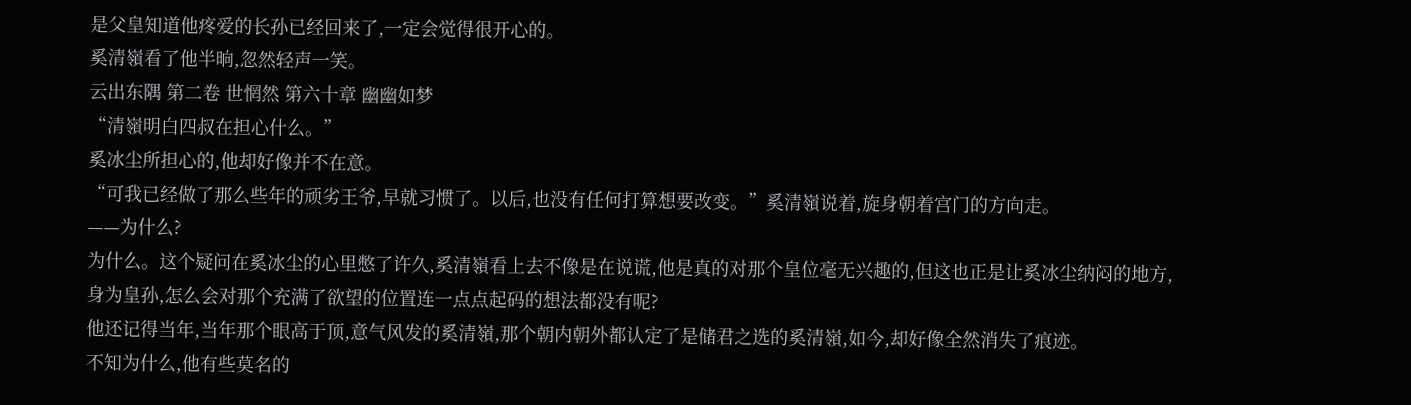是父皇知道他疼爱的长孙已经回来了,一定会觉得很开心的。
奚清嶺看了他半晌,忽然轻声一笑。
云出东隅 第二卷 世惘然 第六十章 幽幽如梦
“清嶺明白四叔在担心什么。”
奚冰尘所担心的,他却好像并不在意。
“可我已经做了那么些年的顽劣王爷,早就习惯了。以后,也没有任何打算想要改变。”奚清嶺说着,旋身朝着宫门的方向走。
——为什么?
为什么。这个疑问在奚冰尘的心里憋了许久,奚清嶺看上去不像是在说谎,他是真的对那个皇位毫无兴趣的,但这也正是让奚冰尘纳闷的地方,身为皇孙,怎么会对那个充满了欲望的位置连一点点起码的想法都没有呢?
他还记得当年,当年那个眼高于顶,意气风发的奚清嶺,那个朝内朝外都认定了是储君之选的奚清嶺,如今,却好像全然消失了痕迹。
不知为什么,他有些莫名的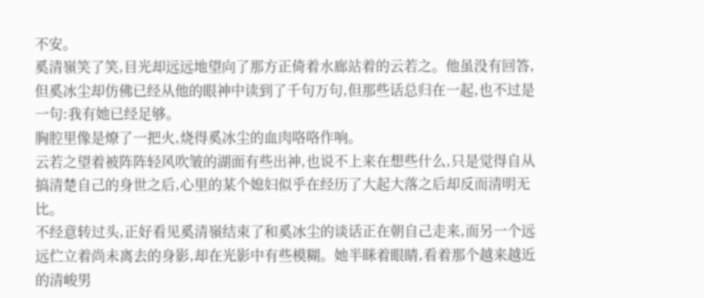不安。
奚清嶺笑了笑,目光却远远地望向了那方正倚着水廊站着的云若之。他虽没有回答,但奚冰尘却仿佛已经从他的眼神中读到了千句万句,但那些话总归在一起,也不过是一句:我有她已经足够。
胸腔里像是燎了一把火,烧得奚冰尘的血肉咯咯作响。
云若之望着被阵阵轻风吹皱的湖面有些出神,也说不上来在想些什么,只是觉得自从搞清楚自己的身世之后,心里的某个媳妇似乎在经历了大起大落之后却反而清明无比。
不经意转过头,正好看见奚清嶺结束了和奚冰尘的谈话正在朝自己走来,而另一个远远伫立着尚未离去的身影,却在光影中有些模糊。她半眯着眼睛,看着那个越来越近的清峻男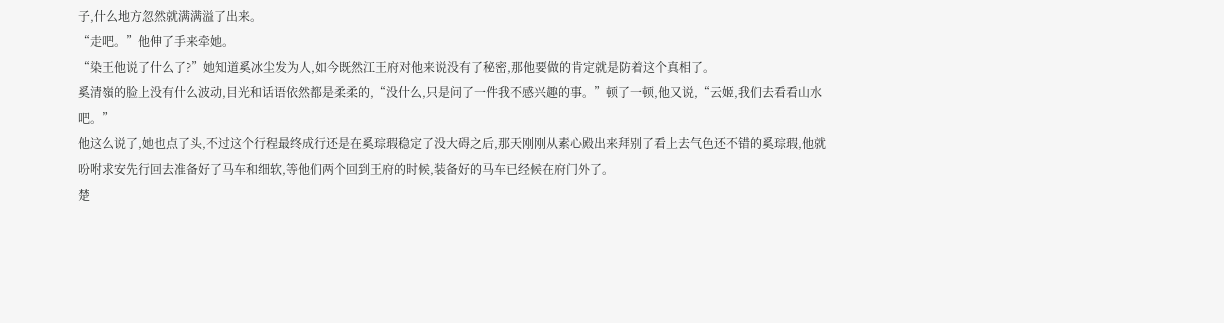子,什么地方忽然就满满溢了出来。
“走吧。”他伸了手来牵她。
“染王他说了什么了?”她知道奚冰尘发为人,如今既然江王府对他来说没有了秘密,那他要做的肯定就是防着这个真相了。
奚清嶺的脸上没有什么波动,目光和话语依然都是柔柔的,“没什么,只是问了一件我不感兴趣的事。”顿了一顿,他又说,“云姬,我们去看看山水吧。”
他这么说了,她也点了头,不过这个行程最终成行还是在奚琮瑕稳定了没大碍之后,那天刚刚从素心殿出来拜别了看上去气色还不错的奚琮瑕,他就吩咐求安先行回去准备好了马车和细软,等他们两个回到王府的时候,装备好的马车已经候在府门外了。
楚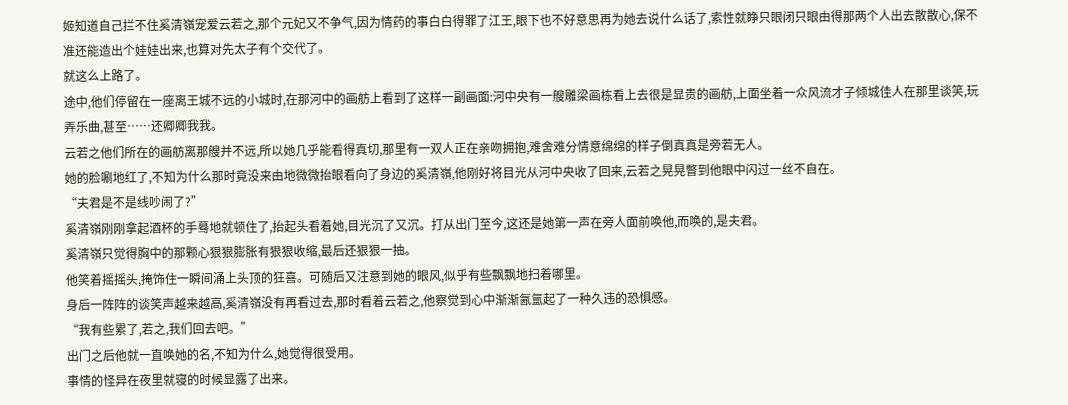姬知道自己拦不住奚清嶺宠爱云若之,那个元妃又不争气,因为情药的事白白得罪了江王,眼下也不好意思再为她去说什么话了,索性就睁只眼闭只眼由得那两个人出去散散心,保不准还能造出个娃娃出来,也算对先太子有个交代了。
就这么上路了。
途中,他们停留在一座离王城不远的小城时,在那河中的画舫上看到了这样一副画面:河中央有一艘雕梁画栋看上去很是显贵的画舫,上面坐着一众风流才子倾城佳人在那里谈笑,玩弄乐曲,甚至……还卿卿我我。
云若之他们所在的画舫离那艘并不远,所以她几乎能看得真切,那里有一双人正在亲吻拥抱,难舍难分情意绵绵的样子倒真真是旁若无人。
她的脸唰地红了,不知为什么那时竟没来由地微微抬眼看向了身边的奚清嶺,他刚好将目光从河中央收了回来,云若之晃晃瞥到他眼中闪过一丝不自在。
“夫君是不是线吵闹了?”
奚清嶺刚刚拿起酒杯的手蓦地就顿住了,抬起头看着她,目光沉了又沉。打从出门至今,这还是她第一声在旁人面前唤他,而唤的,是夫君。
奚清嶺只觉得胸中的那颗心狠狠膨胀有狠狠收缩,最后还狠狠一抽。
他笑着摇摇头,掩饰住一瞬间涌上头顶的狂喜。可随后又注意到她的眼风,似乎有些飘飘地扫着哪里。
身后一阵阵的谈笑声越来越高,奚清嶺没有再看过去,那时看着云若之,他察觉到心中渐渐氤氲起了一种久违的恐惧感。
“我有些累了,若之,我们回去吧。”
出门之后他就一直唤她的名,不知为什么,她觉得很受用。
事情的怪异在夜里就寝的时候显露了出来。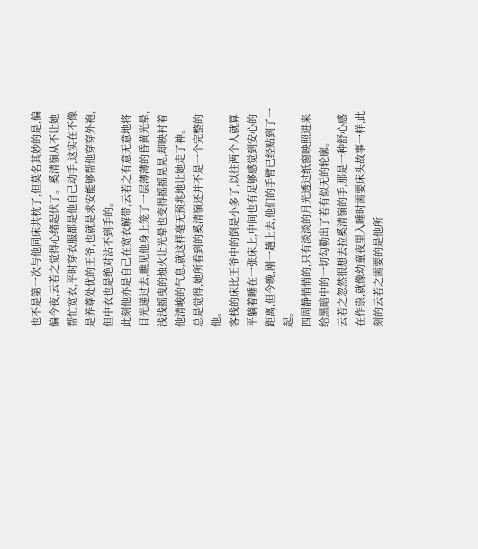也不是第一次与他同床共枕了,但莫名其妙的是,偏偏今夜,云若之觉得心绪起伏了。奚清嶺从不让她帮忙宽衣,平时穿衣服都是他自己动手,这实在不像是养尊处优的王爷,也就是求安能够帮他穿穿外袍,但中衣也是绝对沾不到手的。
此刻他亦是自己在宽衣解带,云若之有意无意地将目光递过去,瞧见他身上笼了一层薄薄的昏黄光晕,浅浅摇曳的烛火让光晕也变得摇摇晃晃,却映衬着他清峻的气息,就这样毫无预兆地让她走了神。
总是觉得,她所看到的奚清嶺还并不是一个完整的他。
客栈的床比王爷中的倒是小多了,以往两个人就算平躺着睡在一张床上,中间也有足够感觉到安心的距离,但今晚,刚一趟上去,他们的手臂已经贴到了一起。
四周静悄悄的,只有淡淡的月光透过纸窗映照进来给黑暗中的一切勾勒出了若有似无的轮廓。
云若之忽然很想去拉奚清嶺的手,那是一种舒心感在作祟,就像幼童夜里入睡时需要床头故事一样,此刻的云若之需要的是他所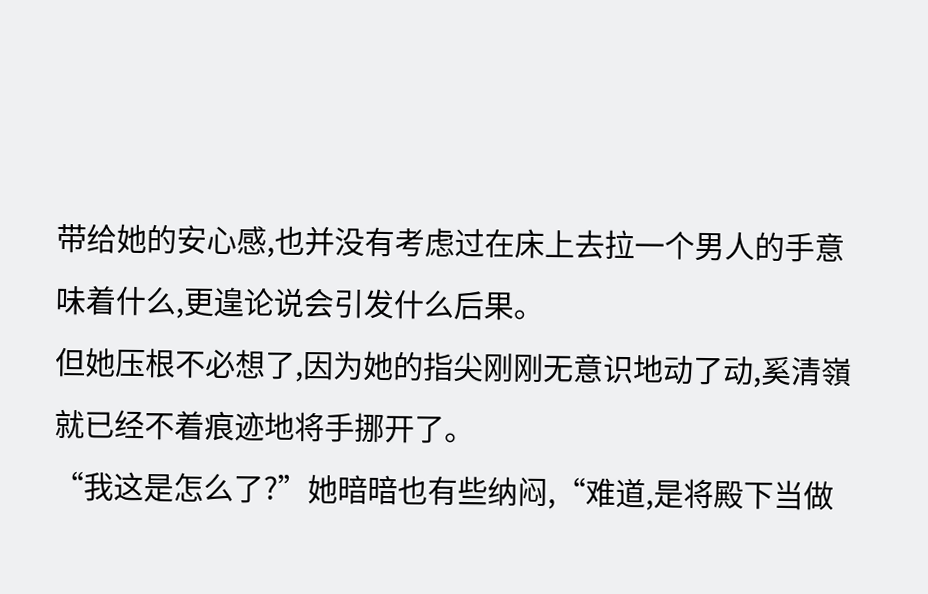带给她的安心感,也并没有考虑过在床上去拉一个男人的手意味着什么,更遑论说会引发什么后果。
但她压根不必想了,因为她的指尖刚刚无意识地动了动,奚清嶺就已经不着痕迹地将手挪开了。
“我这是怎么了?”她暗暗也有些纳闷,“难道,是将殿下当做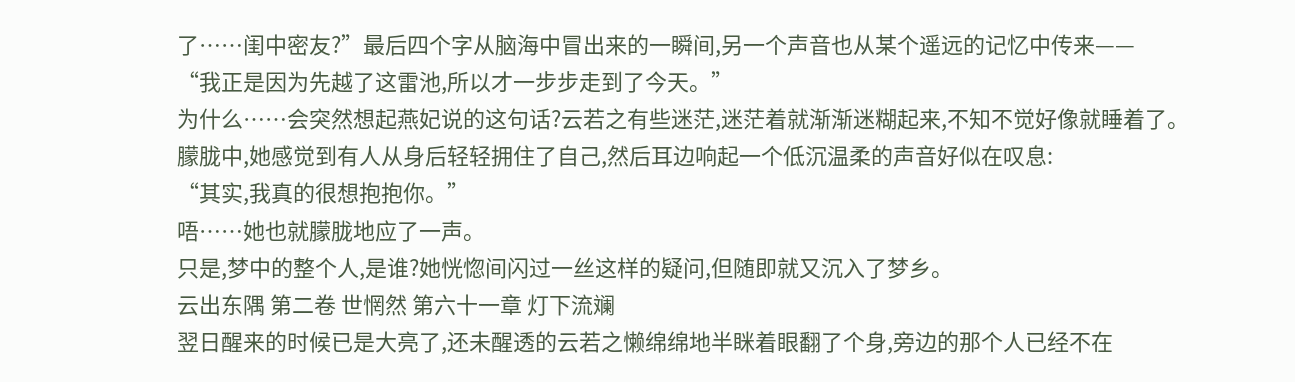了……闺中密友?”最后四个字从脑海中冒出来的一瞬间,另一个声音也从某个遥远的记忆中传来——
“我正是因为先越了这雷池,所以才一步步走到了今天。”
为什么……会突然想起燕妃说的这句话?云若之有些迷茫,迷茫着就渐渐迷糊起来,不知不觉好像就睡着了。
朦胧中,她感觉到有人从身后轻轻拥住了自己,然后耳边响起一个低沉温柔的声音好似在叹息:
“其实,我真的很想抱抱你。”
唔……她也就朦胧地应了一声。
只是,梦中的整个人,是谁?她恍惚间闪过一丝这样的疑问,但随即就又沉入了梦乡。
云出东隅 第二卷 世惘然 第六十一章 灯下流斓
翌日醒来的时候已是大亮了,还未醒透的云若之懒绵绵地半眯着眼翻了个身,旁边的那个人已经不在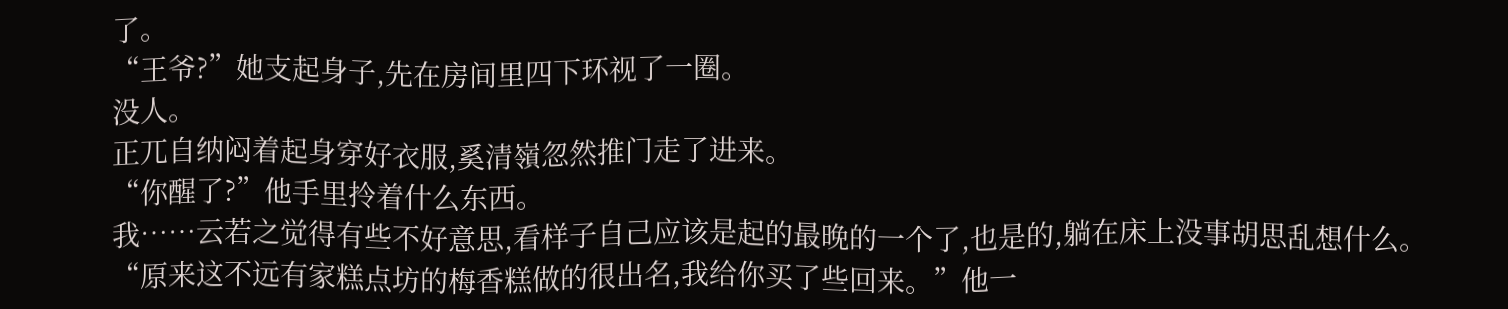了。
“王爷?”她支起身子,先在房间里四下环视了一圈。
没人。
正兀自纳闷着起身穿好衣服,奚清嶺忽然推门走了进来。
“你醒了?”他手里拎着什么东西。
我……云若之觉得有些不好意思,看样子自己应该是起的最晚的一个了,也是的,躺在床上没事胡思乱想什么。
“原来这不远有家糕点坊的梅香糕做的很出名,我给你买了些回来。”他一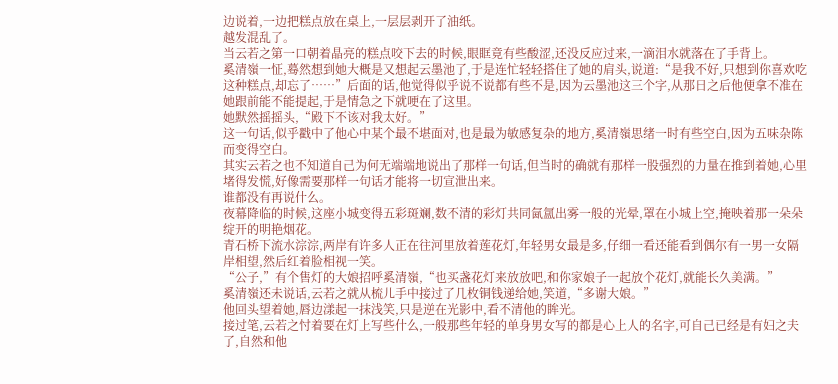边说着,一边把糕点放在桌上,一层层剥开了油纸。
越发混乱了。
当云若之第一口朝着晶亮的糕点咬下去的时候,眼眶竟有些酸涩,还没反应过来,一滴泪水就落在了手背上。
奚清嶺一怔,蓦然想到她大概是又想起云墨池了,于是连忙轻轻搭住了她的肩头,说道:“是我不好,只想到你喜欢吃这种糕点,却忘了……”后面的话,他觉得似乎说不说都有些不是,因为云墨池这三个字,从那日之后他便拿不准在她跟前能不能提起,于是情急之下就哽在了这里。
她默然摇摇头,“殿下不该对我太好。”
这一句话,似乎戳中了他心中某个最不堪面对,也是最为敏感复杂的地方,奚清嶺思绪一时有些空白,因为五味杂陈而变得空白。
其实云若之也不知道自己为何无端端地说出了那样一句话,但当时的确就有那样一股强烈的力量在推到着她,心里堵得发慌,好像需要那样一句话才能将一切宣泄出来。
谁都没有再说什么。
夜幕降临的时候,这座小城变得五彩斑斓,数不清的彩灯共同氤氲出雾一般的光晕,罩在小城上空,掩映着那一朵朵绽开的明艳烟花。
青石桥下流水淙淙,两岸有许多人正在往河里放着莲花灯,年轻男女最是多,仔细一看还能看到偶尔有一男一女隔岸相望,然后红着脸相视一笑。
“公子,”有个售灯的大娘招呼奚清嶺,“也买盏花灯来放放吧,和你家娘子一起放个花灯,就能长久美满。”
奚清嶺还未说话,云若之就从梳儿手中接过了几枚铜钱递给她,笑道,“多谢大娘。”
他回头望着她,唇边漾起一抹浅笑,只是逆在光影中,看不清他的眸光。
接过笔,云若之忖着要在灯上写些什么,一般那些年轻的单身男女写的都是心上人的名字,可自己已经是有妇之夫了,自然和他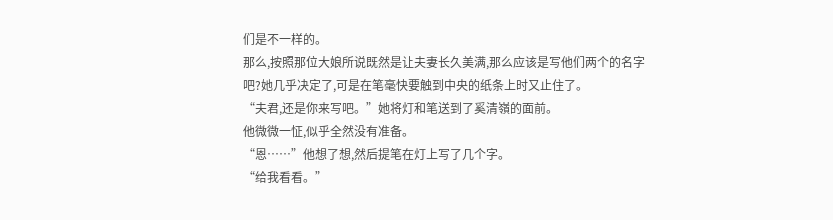们是不一样的。
那么,按照那位大娘所说既然是让夫妻长久美满,那么应该是写他们两个的名字吧?她几乎决定了,可是在笔毫快要触到中央的纸条上时又止住了。
“夫君,还是你来写吧。”她将灯和笔送到了奚清嶺的面前。
他微微一怔,似乎全然没有准备。
“恩……”他想了想,然后提笔在灯上写了几个字。
“给我看看。”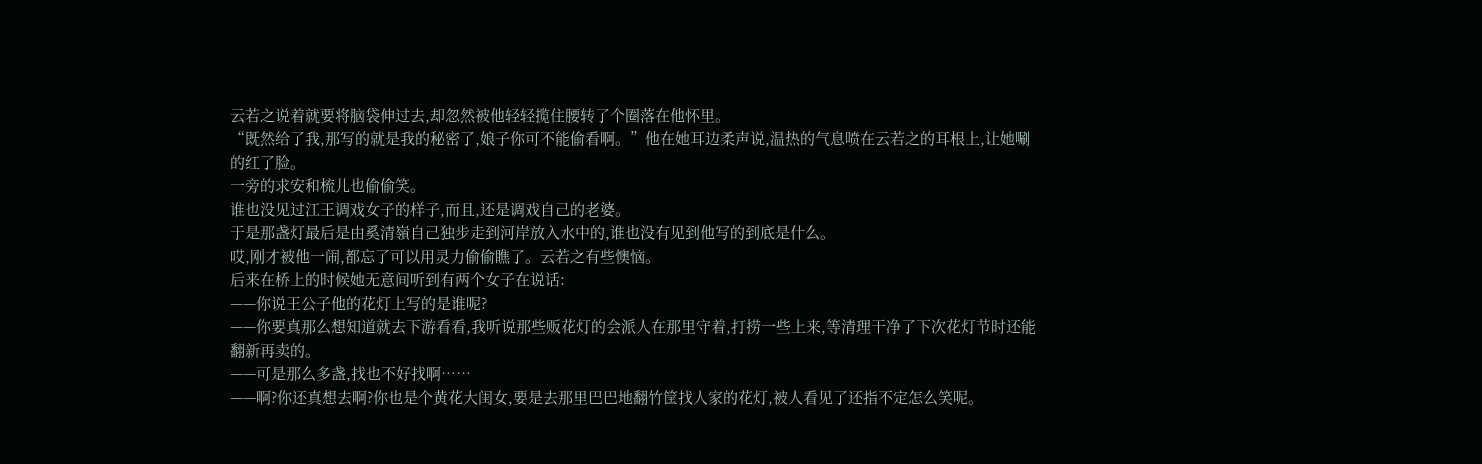云若之说着就要将脑袋伸过去,却忽然被他轻轻揽住腰转了个圈落在他怀里。
“既然给了我,那写的就是我的秘密了,娘子你可不能偷看啊。”他在她耳边柔声说,温热的气息喷在云若之的耳根上,让她唰的红了脸。
一旁的求安和梳儿也偷偷笑。
谁也没见过江王调戏女子的样子,而且,还是调戏自己的老婆。
于是那盏灯最后是由奚清嶺自己独步走到河岸放入水中的,谁也没有见到他写的到底是什么。
哎,刚才被他一闹,都忘了可以用灵力偷偷瞧了。云若之有些懊恼。
后来在桥上的时候她无意间听到有两个女子在说话:
——你说王公子他的花灯上写的是谁呢?
——你要真那么想知道就去下游看看,我听说那些贩花灯的会派人在那里守着,打捞一些上来,等清理干净了下次花灯节时还能翻新再卖的。
——可是那么多盏,找也不好找啊……
——啊?你还真想去啊?你也是个黄花大闺女,要是去那里巴巴地翻竹筐找人家的花灯,被人看见了还指不定怎么笑呢。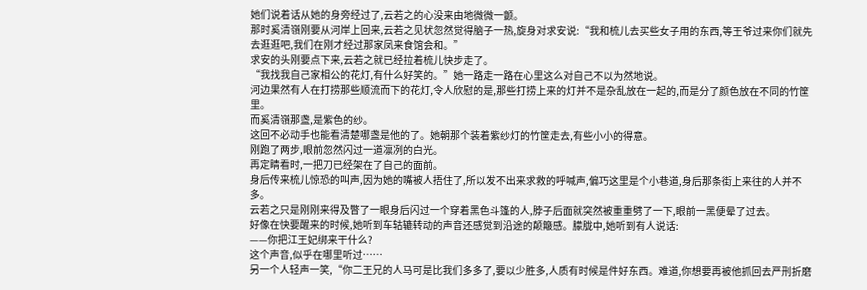她们说着话从她的身旁经过了,云若之的心没来由地微微一颤。
那时奚清嶺刚要从河岸上回来,云若之见状忽然觉得脑子一热,旋身对求安说:“我和梳儿去买些女子用的东西,等王爷过来你们就先去逛逛吧,我们在刚才经过那家凤来食馆会和。”
求安的头刚要点下来,云若之就已经拉着梳儿快步走了。
“我找我自己家相公的花灯,有什么好笑的。”她一路走一路在心里这么对自己不以为然地说。
河边果然有人在打捞那些顺流而下的花灯,令人欣慰的是,那些打捞上来的灯并不是杂乱放在一起的,而是分了颜色放在不同的竹筐里。
而奚清嶺那盏,是紫色的纱。
这回不必动手也能看清楚哪盏是他的了。她朝那个装着紫纱灯的竹筐走去,有些小小的得意。
刚跑了两步,眼前忽然闪过一道凛冽的白光。
再定睛看时,一把刀已经架在了自己的面前。
身后传来梳儿惊恐的叫声,因为她的嘴被人捂住了,所以发不出来求救的呼喊声,偏巧这里是个小巷道,身后那条街上来往的人并不多。
云若之只是刚刚来得及瞥了一眼身后闪过一个穿着黑色斗篷的人,脖子后面就突然被重重劈了一下,眼前一黑便晕了过去。
好像在快要醒来的时候,她听到车轱辘转动的声音还感觉到沿途的颠簸感。朦胧中,她听到有人说话:
——你把江王妃绑来干什么?
这个声音,似乎在哪里听过……
另一个人轻声一笑,“你二王兄的人马可是比我们多多了,要以少胜多,人质有时候是件好东西。难道,你想要再被他抓回去严刑折磨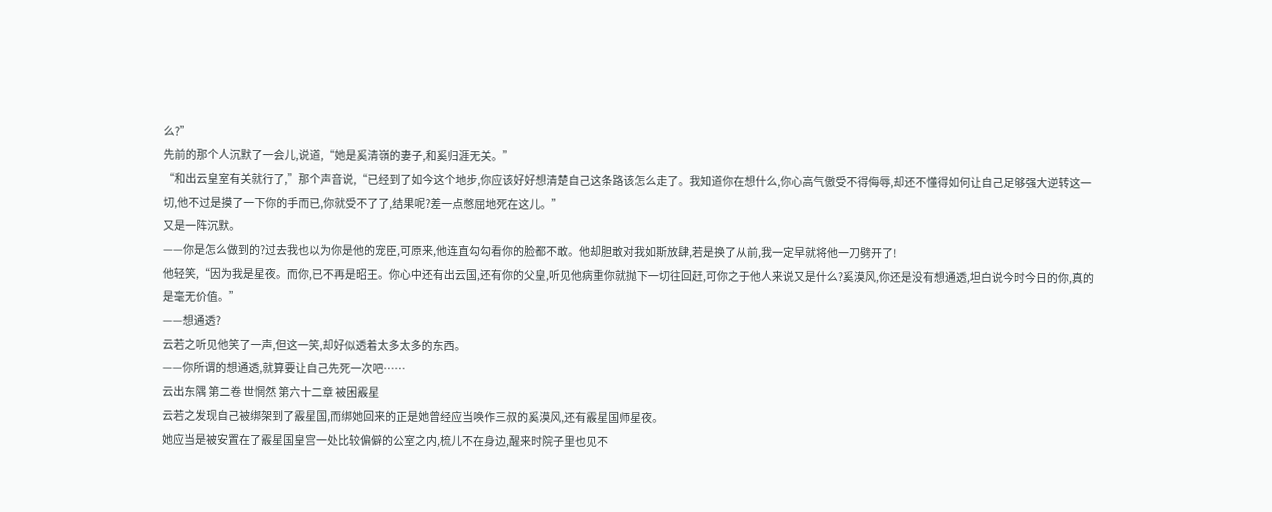么?”
先前的那个人沉默了一会儿,说道,“她是奚清嶺的妻子,和奚归涯无关。”
“和出云皇室有关就行了,”那个声音说,“已经到了如今这个地步,你应该好好想清楚自己这条路该怎么走了。我知道你在想什么,你心高气傲受不得侮辱,却还不懂得如何让自己足够强大逆转这一切,他不过是摸了一下你的手而已,你就受不了了,结果呢?差一点憋屈地死在这儿。”
又是一阵沉默。
——你是怎么做到的?过去我也以为你是他的宠臣,可原来,他连直勾勾看你的脸都不敢。他却胆敢对我如斯放肆,若是换了从前,我一定早就将他一刀劈开了!
他轻笑,“因为我是星夜。而你,已不再是昭王。你心中还有出云国,还有你的父皇,听见他病重你就抛下一切往回赶,可你之于他人来说又是什么?奚漠风,你还是没有想通透,坦白说今时今日的你,真的是毫无价值。”
——想通透?
云若之听见他笑了一声,但这一笑,却好似透着太多太多的东西。
——你所谓的想通透,就算要让自己先死一次吧……
云出东隅 第二卷 世惘然 第六十二章 被困霰星
云若之发现自己被绑架到了霰星国,而绑她回来的正是她曾经应当唤作三叔的奚漠风,还有霰星国师星夜。
她应当是被安置在了霰星国皇宫一处比较偏僻的公室之内,梳儿不在身边,醒来时院子里也见不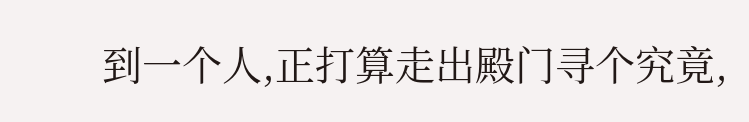到一个人,正打算走出殿门寻个究竟,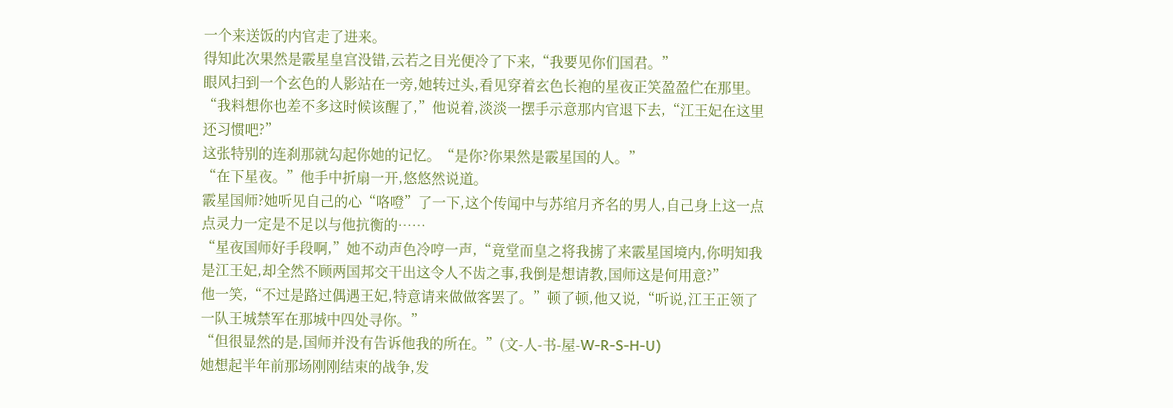一个来送饭的内官走了进来。
得知此次果然是霰星皇宫没错,云若之目光便冷了下来,“我要见你们国君。”
眼风扫到一个玄色的人影站在一旁,她转过头,看见穿着玄色长袍的星夜正笑盈盈伫在那里。
“我料想你也差不多这时候该醒了,”他说着,淡淡一摆手示意那内官退下去,“江王妃在这里还习惯吧?”
这张特别的连刹那就勾起你她的记忆。“是你?你果然是霰星国的人。”
“在下星夜。”他手中折扇一开,悠悠然说道。
霰星国师?她听见自己的心“咯噔”了一下,这个传闻中与苏绾月齐名的男人,自己身上这一点点灵力一定是不足以与他抗衡的……
“星夜国师好手段啊,”她不动声色冷哼一声,“竟堂而皇之将我掳了来霰星国境内,你明知我是江王妃,却全然不顾两国邦交干出这令人不齿之事,我倒是想请教,国师这是何用意?”
他一笑,“不过是路过偶遇王妃,特意请来做做客罢了。”顿了顿,他又说,“听说,江王正领了一队王城禁军在那城中四处寻你。”
“但很显然的是,国师并没有告诉他我的所在。”(文-人-书-屋-W-R-S-H-U)
她想起半年前那场刚刚结束的战争,发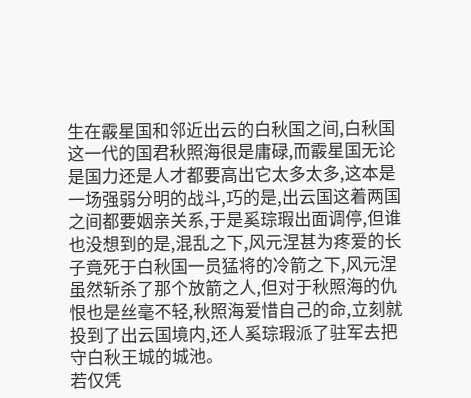生在霰星国和邻近出云的白秋国之间,白秋国这一代的国君秋照海很是庸碌,而霰星国无论是国力还是人才都要高出它太多太多,这本是一场强弱分明的战斗,巧的是,出云国这着两国之间都要姻亲关系,于是奚琮瑕出面调停,但谁也没想到的是,混乱之下,风元涅甚为疼爱的长子竟死于白秋国一员猛将的冷箭之下,风元涅虽然斩杀了那个放箭之人,但对于秋照海的仇恨也是丝毫不轻,秋照海爱惜自己的命,立刻就投到了出云国境内,还人奚琮瑕派了驻军去把守白秋王城的城池。
若仅凭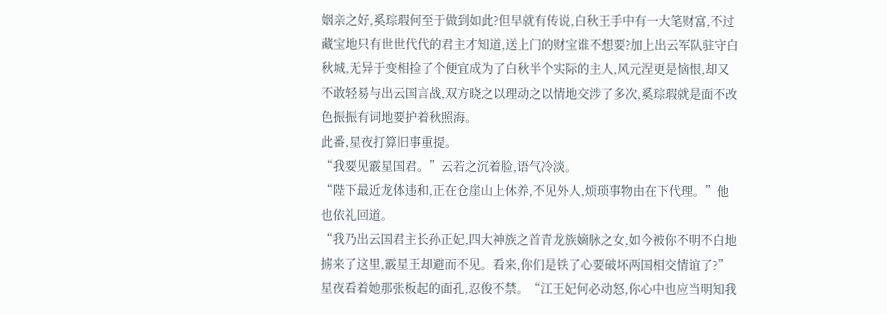姻亲之好,奚琮瑕何至于做到如此?但早就有传说,白秋王手中有一大笔财富,不过藏宝地只有世世代代的君主才知道,送上门的财宝谁不想要?加上出云军队驻守白秋城,无异于变相捡了个便宜成为了白秋半个实际的主人,风元涅更是恼恨,却又不敢轻易与出云国言战,双方晓之以理动之以情地交涉了多次,奚琮瑕就是面不改色振振有词地要护着秋照海。
此番,星夜打算旧事重提。
“我要见霰星国君。”云若之沉着脸,语气冷淡。
“陛下最近龙体违和,正在仓崖山上休养,不见外人,烦琐事物由在下代理。”他也依礼回道。
“我乃出云国君主长孙正妃,四大神族之首青龙族嫡脉之女,如今被你不明不白地掳来了这里,霰星王却避而不见。看来,你们是铁了心要破坏两国相交情谊了?”
星夜看着她那张板起的面孔,忍俊不禁。“江王妃何必动怒,你心中也应当明知我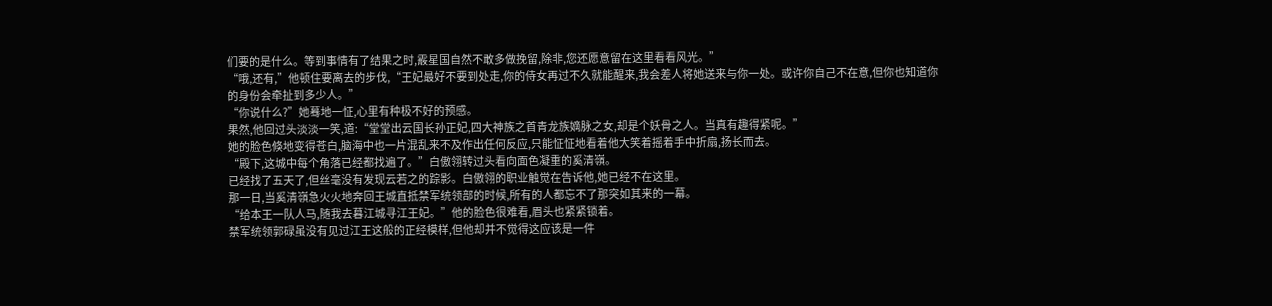们要的是什么。等到事情有了结果之时,霰星国自然不敢多做挽留,除非,您还愿意留在这里看看风光。”
“哦,还有,”他顿住要离去的步伐,“王妃最好不要到处走,你的侍女再过不久就能醒来,我会差人将她送来与你一处。或许你自己不在意,但你也知道你的身份会牵扯到多少人。”
“你说什么?”她蓦地一怔,心里有种极不好的预感。
果然,他回过头淡淡一笑,道:“堂堂出云国长孙正妃,四大神族之首青龙族嫡脉之女,却是个妖骨之人。当真有趣得紧呢。”
她的脸色倏地变得苍白,脑海中也一片混乱来不及作出任何反应,只能怔怔地看着他大笑着摇着手中折扇,扬长而去。
“殿下,这城中每个角落已经都找遍了。”白傲翎转过头看向面色凝重的奚清嶺。
已经找了五天了,但丝毫没有发现云若之的踪影。白傲翎的职业触觉在告诉他,她已经不在这里。
那一日,当奚清嶺急火火地奔回王城直抵禁军统领部的时候,所有的人都忘不了那突如其来的一幕。
“给本王一队人马,随我去暮江城寻江王妃。”他的脸色很难看,眉头也紧紧锁着。
禁军统领郭碌虽没有见过江王这般的正经模样,但他却并不觉得这应该是一件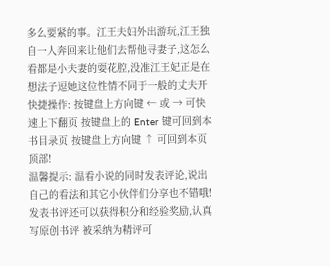多么要紧的事。江王夫妇外出游玩,江王独自一人奔回来让他们去帮他寻妻子,这怎么看都是小夫妻的耍花腔,没准江王妃正是在想法子逗她这位性情不同于一般的丈夫开
快捷操作: 按键盘上方向键 ← 或 → 可快速上下翻页 按键盘上的 Enter 键可回到本书目录页 按键盘上方向键 ↑ 可回到本页顶部!
温馨提示: 温看小说的同时发表评论,说出自己的看法和其它小伙伴们分享也不错哦!发表书评还可以获得积分和经验奖励,认真写原创书评 被采纳为精评可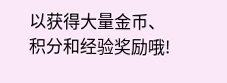以获得大量金币、积分和经验奖励哦!